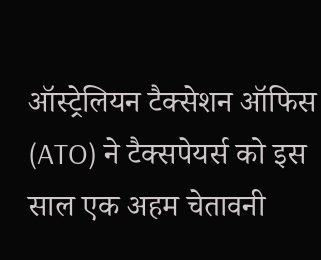ऑस्ट्रेलियन टैक्सेशन ऑफिस (ATO) ने टैक्सपेयर्स को इस साल एक अहम चेतावनी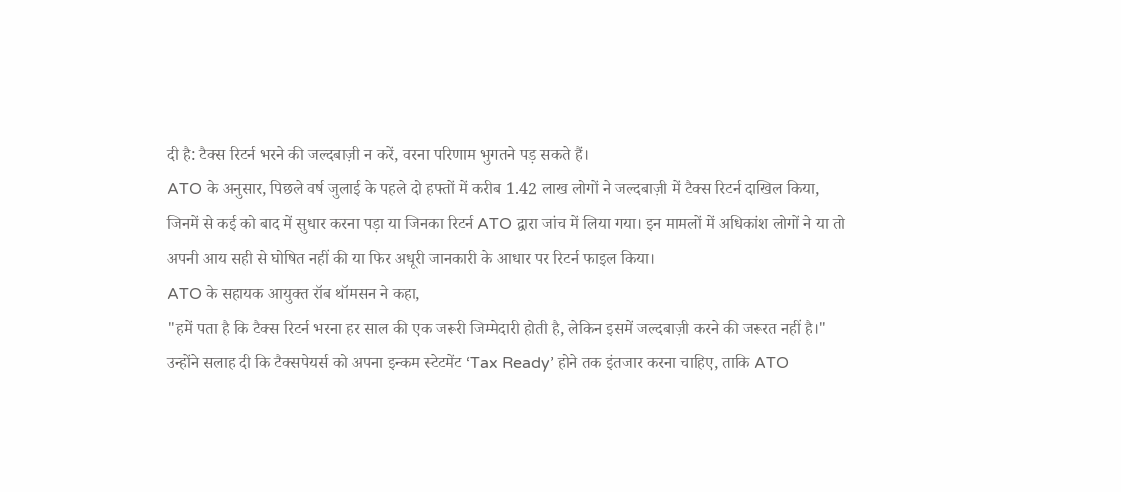दी है: टैक्स रिटर्न भरने की जल्दबाज़ी न करें, वरना परिणाम भुगतने पड़ सकते हैं।
ATO के अनुसार, पिछले वर्ष जुलाई के पहले दो हफ्तों में करीब 1.42 लाख लोगों ने जल्दबाज़ी में टैक्स रिटर्न दाखिल किया, जिनमें से कई को बाद में सुधार करना पड़ा या जिनका रिटर्न ATO द्वारा जांच में लिया गया। इन मामलों में अधिकांश लोगों ने या तो अपनी आय सही से घोषित नहीं की या फिर अधूरी जानकारी के आधार पर रिटर्न फाइल किया।
ATO के सहायक आयुक्त रॉब थॉमसन ने कहा,
"हमें पता है कि टैक्स रिटर्न भरना हर साल की एक जरूरी जिम्मेदारी होती है, लेकिन इसमें जल्दबाज़ी करने की जरूरत नहीं है।"
उन्होंने सलाह दी कि टैक्सपेयर्स को अपना इन्कम स्टेटमेंट ‘Tax Ready’ होने तक इंतजार करना चाहिए, ताकि ATO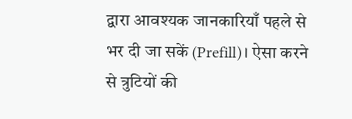द्वारा आवश्यक जानकारियाँ पहले से भर दी जा सकें (Prefill)। ऐसा करने से त्रुटियों की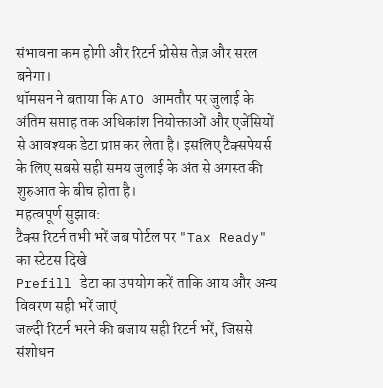संभावना कम होगी और रिटर्न प्रोसेस तेज़ और सरल बनेगा।
थॉमसन ने बताया कि ATO आमतौर पर जुलाई के अंतिम सप्ताह तक अधिकांश नियोक्ताओं और एजेंसियों से आवश्यक डेटा प्राप्त कर लेता है। इसलिए टैक्सपेयर्स के लिए सबसे सही समय जुलाई के अंत से अगस्त की शुरुआत के बीच होता है।
महत्वपूर्ण सुझाव:
टैक्स रिटर्न तभी भरें जब पोर्टल पर "Tax Ready" का स्टेटस दिखे
Prefill डेटा का उपयोग करें ताकि आय और अन्य विवरण सही भरें जाएं
जल्दी रिटर्न भरने की बजाय सही रिटर्न भरें, जिससे संशोधन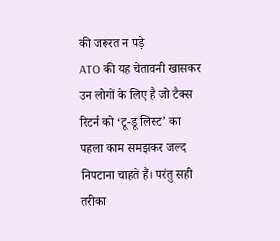की जरूरत न पड़े
ATO की यह चेतावनी खासकर उन लोगों के लिए है जो टैक्स रिटर्न को ‘टू-डू लिस्ट’ का पहला काम समझकर जल्द निपटाना चाहते हैं। परंतु सही तरीका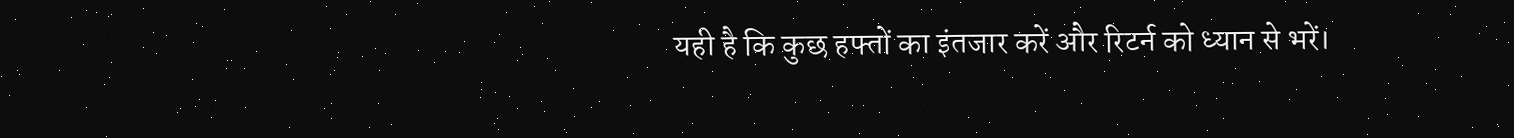यही है कि कुछ हफ्तों का इंतजार करें और रिटर्न को ध्यान से भरें।